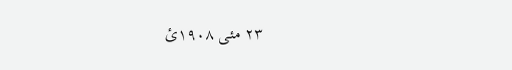۲۳ مئی ۱۹۰۸ئ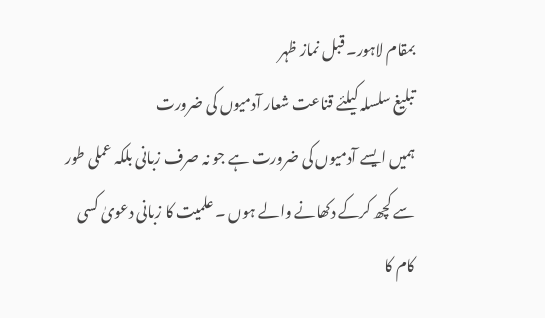بمقام لاہور۔ قبل نماز ظہر
تبلیغ سلسلہ کیلئے قناعت شعار آدمیوں کی ضرورت
ہمیں ایسے آدمیوں کی ضرورت ہے جو نہ صرف زبانی بلکہ عملی طور سے کچھ کرکے دکھانے والے ہوں ۔ علمیت کا زبانی دعویٰ کسی کام کا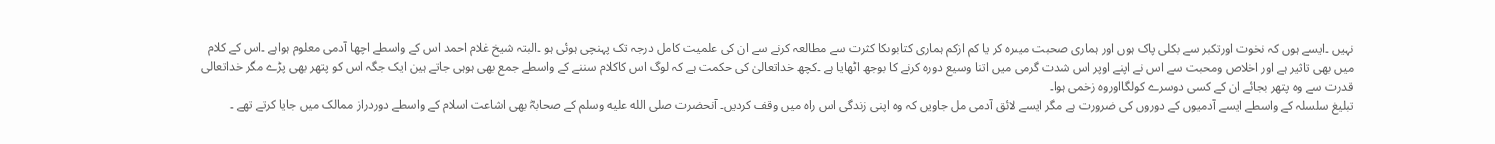نہیں ۔ایسے ہوں کہ نخوت اورتکبر سے بکلی پاک ہوں اور ہماری صحبت میںرہ کر یا کم ازکم ہماری کتابوںکا کثرت سے مطالعہ کرنے سے ان کی علمیت کامل درجہ تک پہنچی ہوئی ہو ۔البتہ شیخ غلام احمد اس کے واسطے اچھا آدمی معلوم ہواہے ۔اس کے کلام میں بھی تاثیر ہے اور اخلاص ومحبت سے اس نے اپنے اوپر اس شدت گرمی میں اتنا وسیع دورہ کرنے کا بوجھ اٹھایا ہے ۔کچھ خداتعالیٰ کی حکمت ہے کہ لوگ اس کاکلام سننے کے واسطے جمع بھی ہوہی جاتے ہین ایک جگہ اس کو پتھر بھی پڑے مگر خداتعالی قدرت سے وہ پتھر بجائے ان کے کسی دوسرے کولگااوروہ زخمی ہوا۔
تبلیغ سلسلہ کے واسطے ایسے آدمیوں کے دوروں کی ضرورت ہے مگر ایسے لائق آدمی مل جاویں کہ وہ اپنی زندگی اس راہ میں وقف کردیں۔ آنحضرت صلى الله عليه وسلم کے صحابہؓ بھی اشاعت اسلام کے واسطے دوردراز ممالک میں جایا کرتے تھے ۔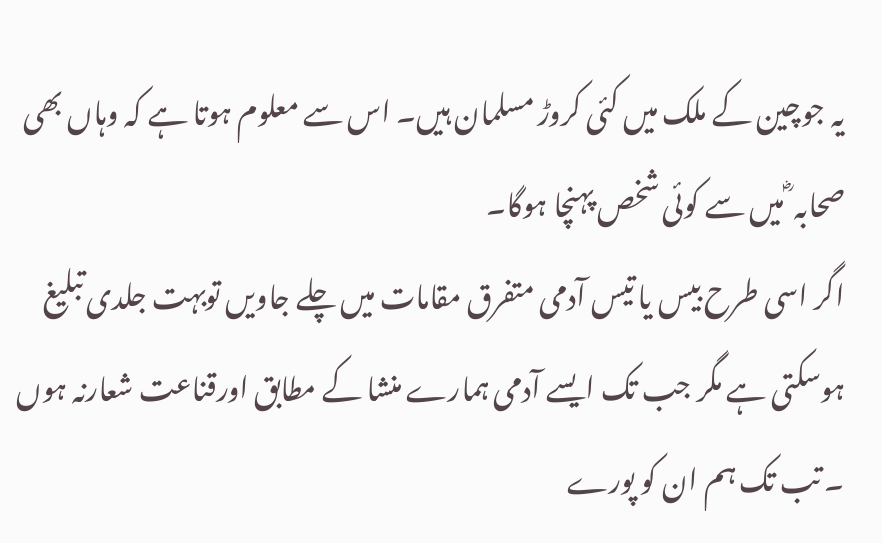یہ جوچین کے ملک میں کئی کروڑ مسلمان ہیں۔ اس سے معلوم ہوتا ہے کہ وہاں بھی صحابہ ؓ میں سے کوئی شخص پہنچا ہوگا۔
اگر اسی طرح بیس یا تیس آدمی متفرق مقامات میں چلے جاویں توبہت جلدی تبلیغ ہوسکتی ہے مگر جب تک ایسے آدمی ہمارے منشا کے مطابق اورقناعت شعارنہ ہوں ۔ تب تک ہم ان کو پورے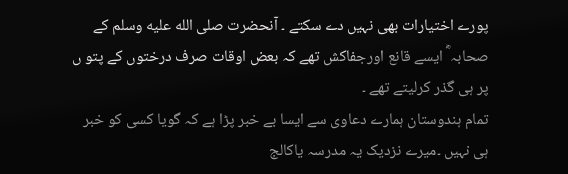پورے اختیارات بھی نہیں دے سکتے ۔ آنحضرت صلى الله عليه وسلم کے صحابہ ؓ ایسے قانع اورجفاکش تھے کہ بعض اوقات صرف درختوں کے پتو ں پر ہی گذر کرلیتے تھے ۔
تمام ہندوستان ہمارے دعاوی سے ایسا بے خبر پڑا ہے کہ گویا کسی کو خبر ہی نہیں ۔میرے نزدیک یہ مدرسہ یاکالج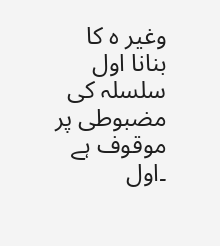وغیر ہ کا بنانا اول سلسلہ کی مضبوطی پر موقوف ہے ۔اول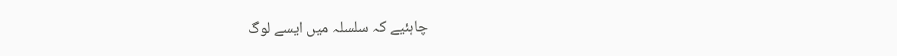چاہئیے کہ سلسلہ میں ایسے لوگ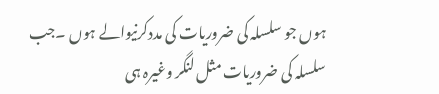ہوں جو سلسلہ کی ضروریات کی مددکرنیوالے ہوں ۔جب سلسلہ کی ضروریات مثل لنگر وغیرہ ہی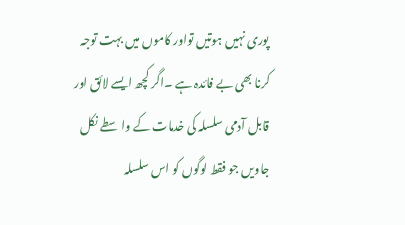پوری نہیں ہوتیں تواور کاموں میں بہت توجہ کرنا بھی بے فائدہ ہے ۔اگر کچھ ایسے لائق اور قابل آدمی سلسلہ کی خدمات کے واسطے نکل جاویں جو فقط لوگوں کو اس سلسلہ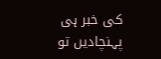کی خبر ہی پہنچادیں تو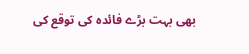بھی بہت بڑے فائدہ کی توقع کی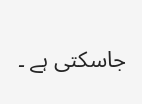جاسکتی ہے ۔